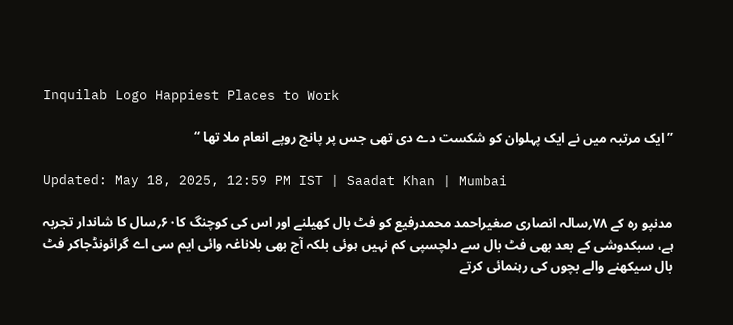Inquilab Logo Happiest Places to Work

’’ایک مرتبہ میں نے ایک پہلوان کو شکست دے دی تھی جس پر پانچ روپے انعام ملا تھا ‘‘

Updated: May 18, 2025, 12:59 PM IST | Saadat Khan | Mumbai

مدنپو رہ کے ۷۸؍سالہ انصاری صغیراحمد محمدرفیع کو فٹ بال کھیلنے اور اس کی کوچنگ کا۶۰؍سال کا شاندار تجربہ ہے، سبکدوشی کے بعد بھی فٹ بال سے دلچسپی کم نہیں ہوئی بلکہ آج بھی بلاناغہ وائی ایم سی اے گرائونڈجاکر فٹ بال سیکھنے والے بچوں کی رہنمائی کرتے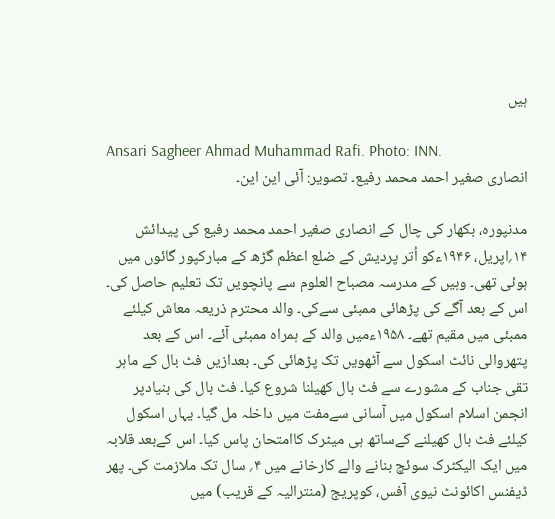ہیں

Ansari Sagheer Ahmad Muhammad Rafi. Photo: INN.
انصاری صغیر احمد محمد رفیع۔ تصویر: آئی این این۔

مدنپورہ، بکھار کی چال کے انصاری صغیر احمد محمد رفیع کی پیدائش ۱۴؍اپریل، ۱۹۴۶ءکو اُتر پردیش کے ضلع اعظم گڑھ کے مبارکپور گائوں میں ہوئی تھی۔ وہیں کے مدرسہ مصباح العلوم سے پانچویں تک تعلیم حاصل کی۔ اس کے بعد آگے کی پڑھائی ممبئی سےکی۔ والد محترم ذریعہ معاش کیلئے ممبئی میں مقیم تھے۔ ۱۹۵۸ءمیں والد کے ہمراہ ممبئی آئے۔ اس کے بعد پتھروالی نائٹ اسکول سے آٹھویں تک پڑھائی کی۔ بعدازیں فٹ بال کے ماہر تقی جناب کے مشورے سے فٹ بال کھیلنا شروع کیا۔ فٹ بال کی بنیادپر انجمن اسلام اسکول میں آسانی سےمفت میں داخلہ مل گیا۔ یہاں اسکول کیلئے فٹ بال کھیلنے کےساتھ ہی میٹرک کاامتحان پاس کیا۔ اس کےبعد قلابہ میں ایک الیکٹرک سوئچ بنانے والے کارخانے میں ۴؍ سال تک ملازمت کی۔ پھر ڈیفنس اکائونٹ نیوی آفس، کوپریج (منترالیہ کے قریب) میں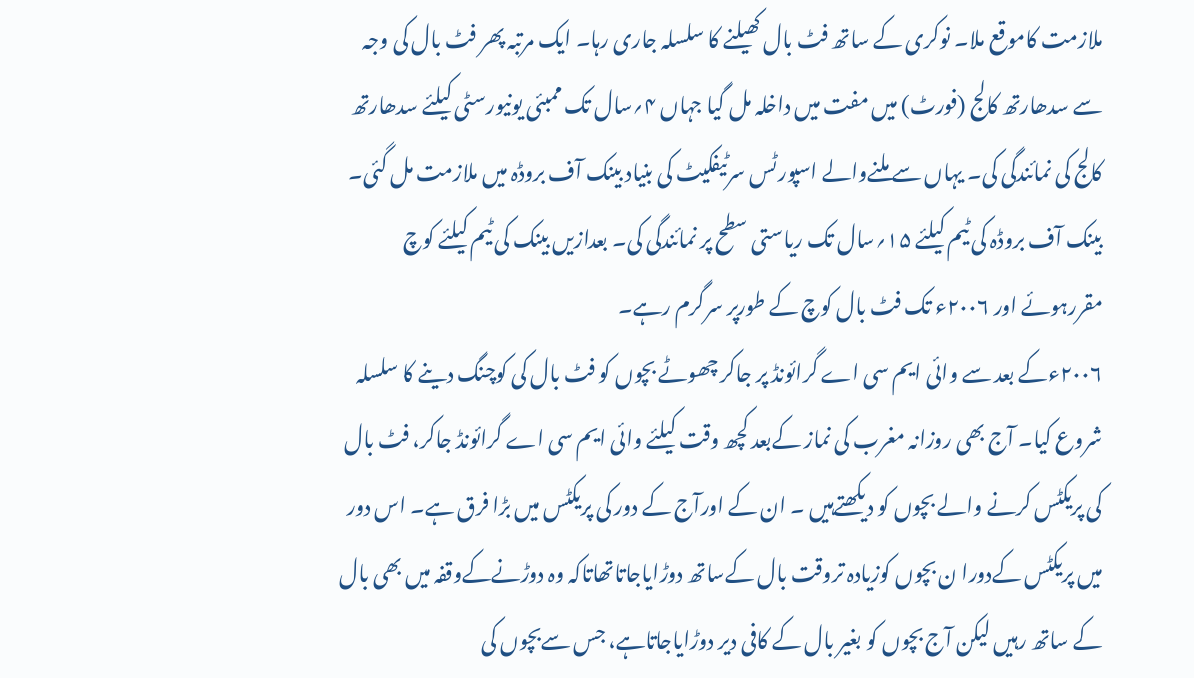ملازمت کاموقع ملا۔ نوکری کے ساتھ فٹ بال کھیلنے کا سلسلہ جاری رہا۔ ایک مرتبہ پھر فٹ بال کی وجہ سے سدھارتھ کالج (فورٹ) میں مفت میں داخلہ مل گیا جہاں ۴؍سال تک ممبئی یونیورسٹی کیلئے سدھارتھ کالج کی نمائندگی کی۔ یہاں سے ملنےوالے اسپورٹس سرٹیفکیٹ کی بنیاد بینک آف بروڈہ میں ملازمت مل گئی۔ بینک آف بروڈہ کی ٹیم کیلئے ۱۵؍سال تک ریاستی سطح پر نمائندگی کی۔ بعدازیں بینک کی ٹیم کیلئے کوچ مقررہوئے اور ۲۰۰۶ء تک فٹ بال کوچ کے طورپر سرگرم رہے۔
۲۰۰۶ءکے بعد سے وائی ایم سی اے گرائونڈ پر جاکر چھوٹے بچوں کو فٹ بال کی کوچنگ دینے کا سلسلہ شروع کیا۔ آج بھی روزانہ مغرب کی نماز کےبعد کچھ وقت کیلئے وائی ایم سی اے گرائونڈ جاکر، فٹ بال کی پریکٹس کرنے والے بچوں کو دیکھتےہیں ۔ ان کے اورآج کے دور کی پریکٹس میں بڑا فرق ہے۔ اس دور میں پریکٹس کےدورا ن بچوں کوزیادہ تروقت بال کےساتھ دوڑایاجاتاتھاتاکہ وہ دوڑنےکےوقفہ میں بھی بال کے ساتھ رہیں لیکن آج بچوں کو بغیر بال کے کافی دیر دوڑایاجاتاہے، جس سےبچوں کی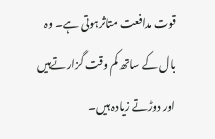قوت مدافعت متاثرہوتی ہے۔ وہ بال کے ساتھ کم وقت گزارتےہیں اور دوڑتے زیادہ ہیں۔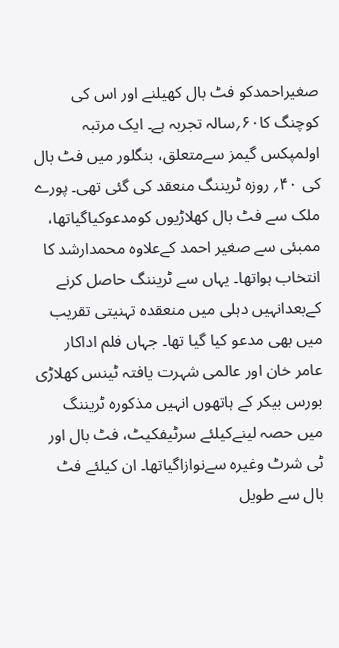صغیراحمدکو فٹ بال کھیلنے اور اس کی کوچنگ کا۶۰؍سالہ تجربہ ہے۔ ایک مرتبہ اولمپکس گیمز سےمتعلق، بنگلور میں فٹ بال کی ۴۰؍ روزہ ٹریننگ منعقد کی گئی تھی۔ پورے ملک سے فٹ بال کھلاڑیوں کومدعوکیاگیاتھا، ممبئی سے صغیر احمد کےعلاوہ محمدارشد کا انتخاب ہواتھا۔ یہاں سے ٹریننگ حاصل کرنے کےبعدانہیں دہلی میں منعقدہ تہنیتی تقریب میں بھی مدعو کیا گیا تھا۔ جہاں فلم اداکار عامر خان اور عالمی شہرت یافتہ ٹینس کھلاڑی بورس بیکر کے ہاتھوں انہیں مذکورہ ٹریننگ میں حصہ لینےکیلئے سرٹیفکیٹ، فٹ بال اور ٹی شرٹ وغیرہ سےنوازاگیاتھا۔ ان کیلئے فٹ بال سے طویل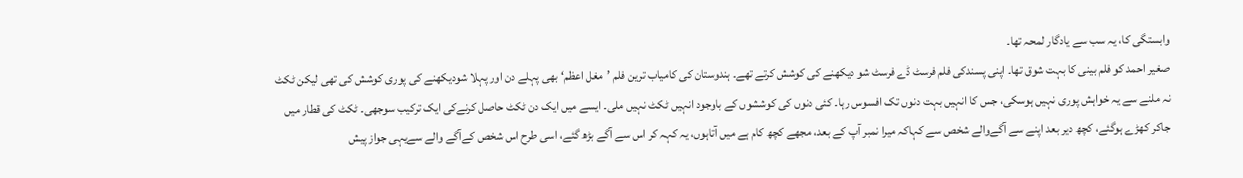وابستگی کا، یہ سب سے یادگار لمحہ تھا۔
صغیر احمد کو فلم بینی کا بہت شوق تھا۔ اپنی پسندکی فلم فرسٹ ڈے فرسٹ شو دیکھنے کی کوشش کرتے تھے۔ ہندوستان کی کامیاب ترین فلم ’مغل اعظم‘ بھی پہلے دن اور پہلا شودیکھنے کی پوری کوشش کی تھی لیکن ٹکٹ نہ ملنے سے یہ خواہش پوری نہیں ہوسکی، جس کا انہیں بہت دنوں تک افسوس رہا۔ کئی دنوں کی کوششوں کے باوجود انہیں ٹکٹ نہیں ملی۔ ایسے میں ایک دن ٹکٹ حاصل کرنےکی ایک ترکیب سوجھی۔ ٹکٹ کی قطار میں جاکر کھڑے ہوگئے، کچھ دیر بعد اپنے سے آگےوالے شخص سے کہاکہ میرا نمبر آپ کے بعد، مجھے کچھ کام ہے میں آتاہوں، یہ کہہ کر اس سے آگے بڑھ گئے، اسی طرح اس شخص کےآگے والے سےیہی جواز پیش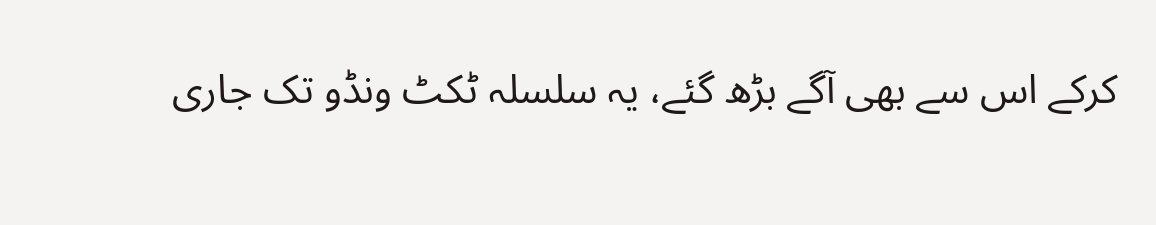کرکے اس سے بھی آگے بڑھ گئے، یہ سلسلہ ٹکٹ ونڈو تک جاری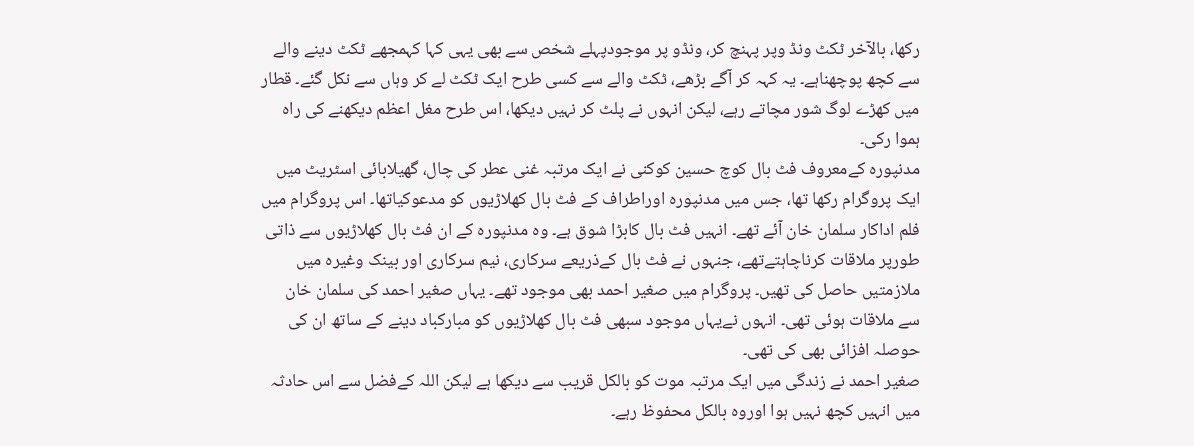رکھا، بالآخر ٹکٹ ونڈ وپر پہنچ کر، ونڈو پر موجودپہلے شخص سے بھی یہی کہا کہمجھے ٹکٹ دینے والے سے کچھ پوچھناہے۔ یہ کہہ کر آگے بڑھے، ٹکٹ والے سے کسی طرح ایک ٹکٹ لے کر وہاں سے نکل گئے۔ قطار میں کھڑے لوگ شور مچاتے رہے، لیکن انہوں نے پلٹ کر نہیں دیکھا، اس طرح مغل اعظم دیکھنے کی راہ ہموا رکی۔
مدنپورہ کےمعروف فٹ بال کوچ حسین کوکنی نے ایک مرتبہ غنی عطر کی چال، گھیلابائی اسٹریٹ میں ایک پروگرام رکھا تھا، جس میں مدنپورہ اوراطراف کے فٹ بال کھلاڑیوں کو مدعوکیاتھا۔ اس پروگرام میں فلم اداکار سلمان خان آئے تھے۔ انہیں فٹ بال کابڑا شوق ہے۔ وہ مدنپورہ کے ان فٹ بال کھلاڑیوں سے ذاتی طورپر ملاقات کرناچاہتےتھے، جنہوں نے فٹ بال کےذریعے سرکاری، نیم سرکاری اور بینک وغیرہ میں ملازمتیں حاصل کی تھیں۔ پروگرام میں صغیر احمد بھی موجود تھے۔ یہاں صغیر احمد کی سلمان خان سے ملاقات ہوئی تھی۔ انہوں نےیہاں موجود سبھی فٹ بال کھلاڑیوں کو مبارکباد دینے کے ساتھ ان کی حوصلہ افزائی بھی کی تھی۔
صغیر احمد نے زندگی میں ایک مرتبہ موت کو بالکل قریب سے دیکھا ہے لیکن اللہ کےفضل سے اس حادثہ میں انہیں کچھ نہیں ہوا اوروہ بالکل محفوظ رہے۔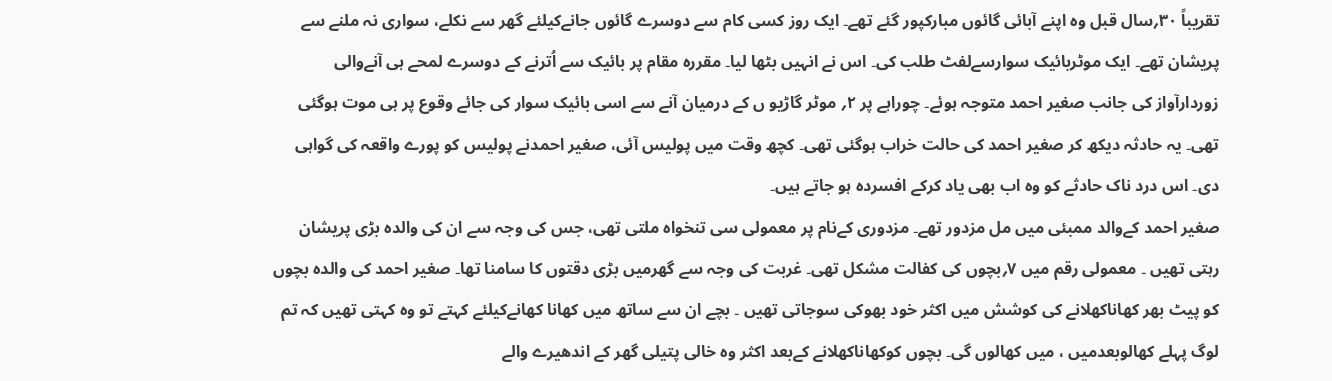تقریباً ۳۰؍سال قبل وہ اپنے آبائی گائوں مبارکپور گئے تھے۔ ایک روز کسی کام سے دوسرے گائوں جانےکیلئے گھر سے نکلے، سواری نہ ملنے سے پریشان تھے۔ ایک موٹربائیک سوارسےلفٹ طلب کی۔ اس نے انہیں بٹھا لیا۔ مقررہ مقام پر بائیک سے اُترنے کے دوسرے لمحے ہی آنےوالی زوردارآواز کی جانب صغیر احمد متوجہ ہوئے۔ چوراہے پر ۲؍ موٹر گاڑیو ں کے درمیان آنے سے اسی بائیک سوار کی جائے وقوع پر ہی موت ہوگئی تھی۔ یہ حادثہ دیکھ کر صغیر احمد کی حالت خراب ہوگئی تھی۔ کچھ وقت میں پولیس آئی، صغیر احمدنے پولیس کو پورے واقعہ کی گواہی دی۔ اس درد ناک حادثے کو وہ اب بھی یاد کرکے افسردہ ہو جاتے ہیں۔
صغیر احمد کےوالد ممبئی میں مل مزدور تھے۔ مزدوری کےنام پر معمولی سی تنخواہ ملتی تھی، جس کی وجہ سے ان کی والدہ بڑی پریشان رہتی تھیں ۔ معمولی رقم میں ۷؍بچوں کی کفالت مشکل تھی۔ غربت کی وجہ سے گھرمیں بڑی دقتوں کا سامنا تھا۔ صغیر احمد کی والدہ بچوں کو پیٹ بھر کھاناکھلانے کی کوشش میں اکثر خود بھوکی سوجاتی تھیں ۔ بچے ان سے ساتھ میں کھانا کھانےکیلئے کہتے تو وہ کہتی تھیں کہ تم لوگ پہلے کھالوبعدمیں ، میں کھالوں گی۔ بچوں کوکھاناکھلانے کےبعد اکثر وہ خالی پتیلی گھر کے اندھیرے والے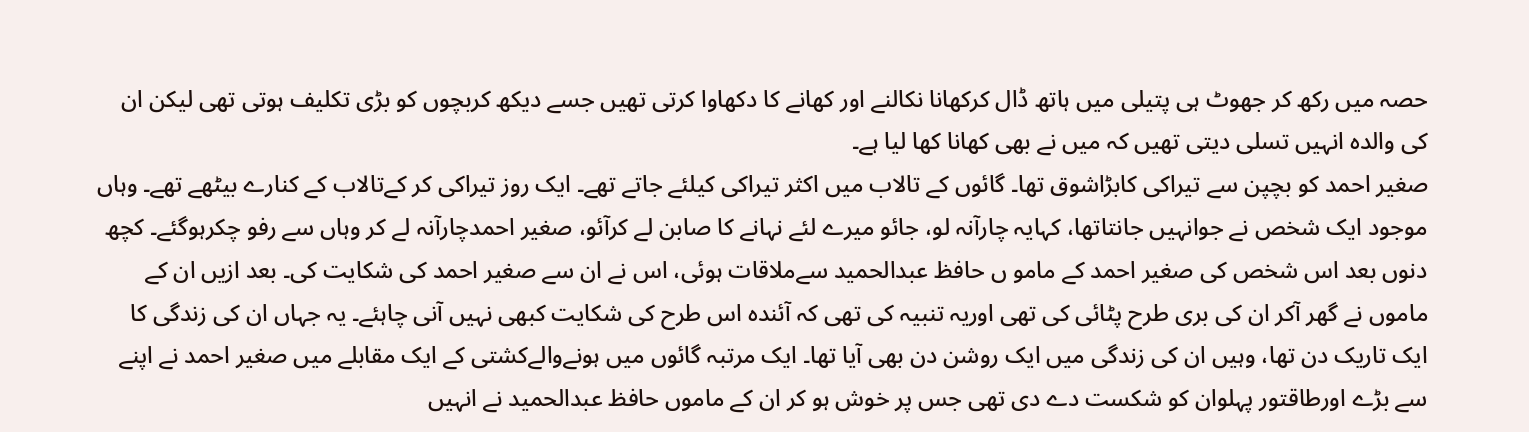حصہ میں رکھ کر جھوٹ ہی پتیلی میں ہاتھ ڈال کرکھانا نکالنے اور کھانے کا دکھاوا کرتی تھیں جسے دیکھ کربچوں کو بڑی تکلیف ہوتی تھی لیکن ان کی والدہ انہیں تسلی دیتی تھیں کہ میں نے بھی کھانا کھا لیا ہے۔
صغیر احمد کو بچپن سے تیراکی کابڑاشوق تھا۔ گائوں کے تالاب میں اکثر تیراکی کیلئے جاتے تھے۔ ایک روز تیراکی کر کےتالاب کے کنارے بیٹھے تھے۔ وہاں موجود ایک شخص نے جوانہیں جانتاتھا، کہایہ چارآنہ لو، جائو میرے لئے نہانے کا صابن لے کرآئو، صغیر احمدچارآنہ لے کر وہاں سے رفو چکرہوگئے۔ کچھ دنوں بعد اس شخص کی صغیر احمد کے مامو ں حافظ عبدالحمید سےملاقات ہوئی، اس نے ان سے صغیر احمد کی شکایت کی۔ بعد ازیں ان کے ماموں نے گھر آکر ان کی بری طرح پٹائی کی تھی اوریہ تنبیہ کی تھی کہ آئندہ اس طرح کی شکایت کبھی نہیں آنی چاہئے۔ یہ جہاں ان کی زندگی کا ایک تاریک دن تھا، وہیں ان کی زندگی میں ایک روشن دن بھی آیا تھا۔ ایک مرتبہ گائوں میں ہونےوالےکشتی کے ایک مقابلے میں صغیر احمد نے اپنے سے بڑے اورطاقتور پہلوان کو شکست دے دی تھی جس پر خوش ہو کر ان کے ماموں حافظ عبدالحمید نے انہیں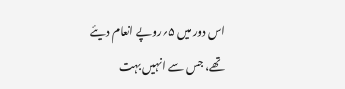اس دور میں ۵؍روپے انعام دیئے تھے، جس سے انہیں بہت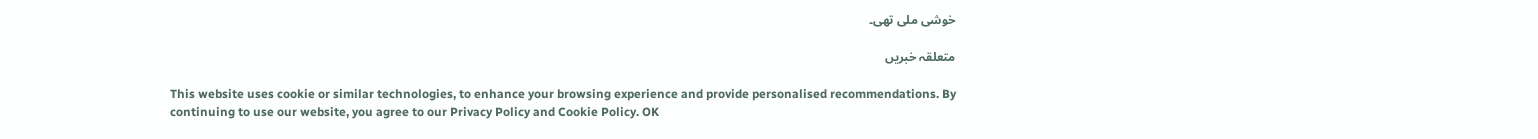خوشی ملی تھی۔

متعلقہ خبریں

This website uses cookie or similar technologies, to enhance your browsing experience and provide personalised recommendations. By continuing to use our website, you agree to our Privacy Policy and Cookie Policy. OK